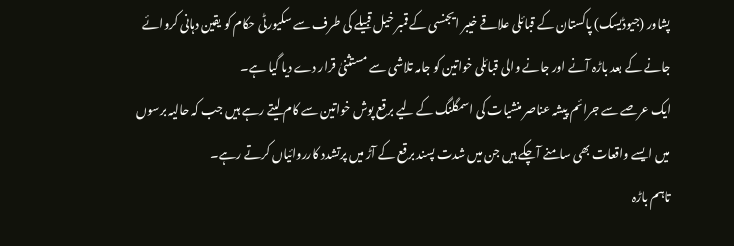پشاور (جیوڈیسک) پاکستان کے قبائلی علاقے خیبر ایجنسی کے قمبر خیل قبیلے کی طرف سے سکیورٹی حکام کو یقین دہانی کروائے جانے کے بعد باڑہ آنے اور جانے والی قبائلی خواتین کو جامہ تلاشی سے مستثنیٰ قرار دے دیا گیا ہے۔
ایک عرصے سے جرائم پیشہ عناصر منشیات کی اسمگلنگ کے لیے برقع پوش خواتین سے کام لیتے رہے ہیں جب کہ حالیہ برسوں میں ایسے واقعات بھی سامنے آچکے ہیں جن میں شدت پسند برقع کے آڑ میں پرتشدد کارروائیاں کرتے رہے۔
تاہم باڑہ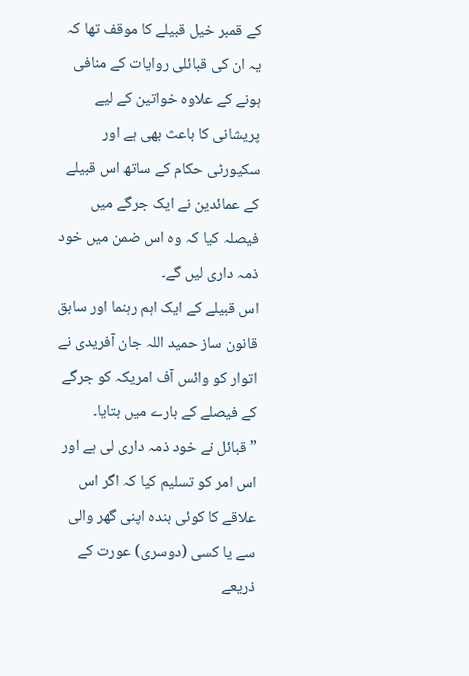کے قمبر خیل قبیلے کا موقف تھا کہ یہ ان کی قبائلی روایات کے منافی ہونے کے علاوہ خواتین کے لیے پریشانی کا باعث بھی ہے اور سکیورٹی حکام کے ساتھ اس قبیلے کے عمائدین نے ایک جرگے میں فیصلہ کیا کہ وہ اس ضمن میں خود ذمہ داری لیں گے۔
اس قبیلے کے ایک اہم رہنما اور سابق قانون ساز حمید اللہ جان آفریدی نے اتوار کو وائس آف امریکہ کو جرگے کے فیصلے کے بارے میں بتایا۔
” قبائل نے خود ذمہ داری لی ہے اور اس امر کو تسلیم کیا کہ اگر اس علاقے کا کوئی بندہ اپنی گھر والی سے یا کسی (دوسری) عورت کے ذریعے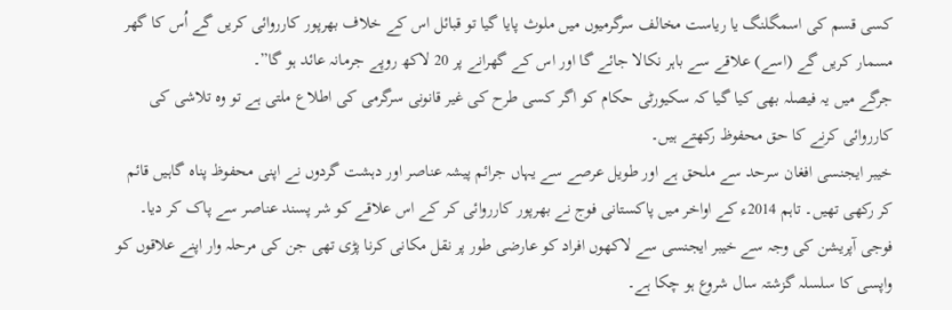کسی قسم کی اسمگلنگ یا ریاست مخالف سرگرمیوں میں ملوث پایا گیا تو قبائل اس کے خلاف بھرپور کارروائی کریں گے اُس کا گھر مسمار کریں گے (اسے) علاقے سے باہر نکالا جائے گا اور اس کے گھرانے پر 20 لاکھ روپے جرمانہ عائد ہو گا”۔
جرگے میں یہ فیصلہ بھی کیا گیا کہ سکیورٹی حکام کو اگر کسی طرح کی غیر قانونی سرگرمی کی اطلاع ملتی ہے تو وہ تلاشی کی کارروائی کرنے کا حق محفوظ رکھتے ہیں۔
خیبر ایجنسی افغان سرحد سے ملحق ہے اور طویل عرصے سے یہاں جرائم پیشہ عناصر اور دہشت گردوں نے اپنی محفوظ پناہ گاہیں قائم کر رکھی تھیں۔ تاہم 2014ء کے اواخر میں پاکستانی فوج نے بھرپور کارروائی کر کے اس علاقے کو شر پسند عناصر سے پاک کر دیا۔
فوجی آپریشن کی وجہ سے خیبر ایجنسی سے لاکھوں افراد کو عارضی طور پر نقل مکانی کرنا پڑی تھی جن کی مرحلہ وار اپنے علاقوں کو واپسی کا سلسلہ گزشتہ سال شروع ہو چکا ہے۔